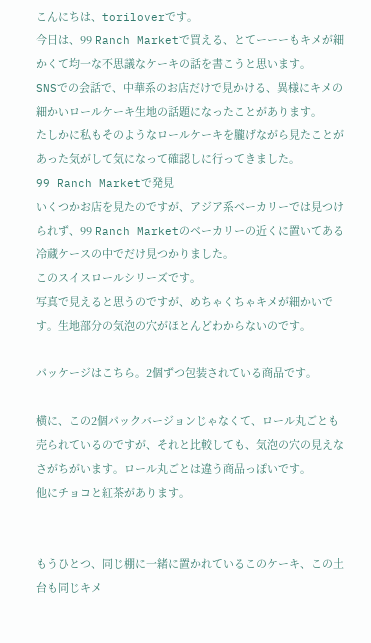こんにちは、toriloverです。
今日は、99 Ranch Marketで買える、とてーーーもキメが細かくて均一な不思議なケーキの話を書こうと思います。
SNSでの会話で、中華系のお店だけで見かける、異様にキメの細かいロールケーキ生地の話題になったことがあります。
たしかに私もそのようなロールケーキを朧げながら見たことがあった気がして気になって確認しに行ってきました。
99 Ranch Marketで発見
いくつかお店を見たのですが、アジア系ベーカリーでは見つけられず、99 Ranch Marketのベーカリーの近くに置いてある冷蔵ケースの中でだけ見つかりました。
このスイスロールシリーズです。
写真で見えると思うのですが、めちゃくちゃキメが細かいです。生地部分の気泡の穴がほとんどわからないのです。

パッケージはこちら。2個ずつ包装されている商品です。

横に、この2個パックバージョンじゃなくて、ロール丸ごとも売られているのですが、それと比較しても、気泡の穴の見えなさがちがいます。ロール丸ごとは違う商品っぽいです。
他にチョコと紅茶があります。


もうひとつ、同じ棚に一緒に置かれているこのケーキ、この土台も同じキメ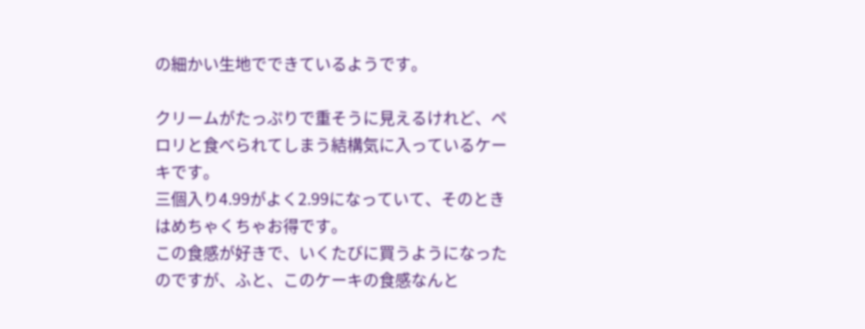の細かい生地でできているようです。

クリームがたっぷりで重そうに見えるけれど、ペロリと食べられてしまう結構気に入っているケーキです。
三個入り4.99がよく2.99になっていて、そのときはめちゃくちゃお得です。
この食感が好きで、いくたびに買うようになったのですが、ふと、このケーキの食感なんと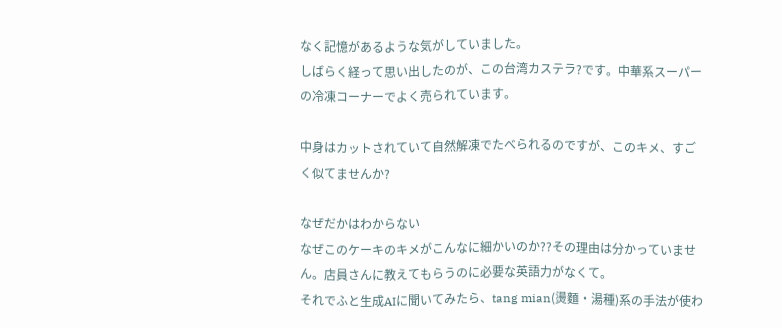なく記憶があるような気がしていました。
しばらく経って思い出したのが、この台湾カステラ?です。中華系スーパーの冷凍コーナーでよく売られています。

中身はカットされていて自然解凍でたべられるのですが、このキメ、すごく似てませんか?

なぜだかはわからない
なぜこのケーキのキメがこんなに細かいのか??その理由は分かっていません。店員さんに教えてもらうのに必要な英語力がなくて。
それでふと生成AIに聞いてみたら、tang mian(燙麵・湯種)系の手法が使わ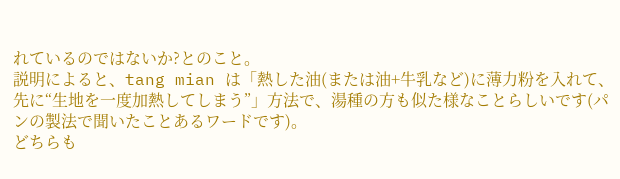れているのではないか?とのこと。
説明によると、tang mian は「熱した油(または油+牛乳など)に薄力粉を入れて、先に“生地を一度加熱してしまう”」方法で、湯種の方も似た様なことらしいです(パンの製法で聞いたことあるワードです)。
どちらも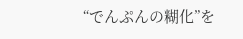“でんぷんの糊化”を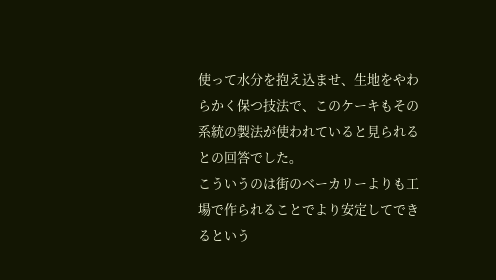使って水分を抱え込ませ、生地をやわらかく保つ技法で、このケーキもその系統の製法が使われていると見られるとの回答でした。
こういうのは街のベーカリーよりも工場で作られることでより安定してできるという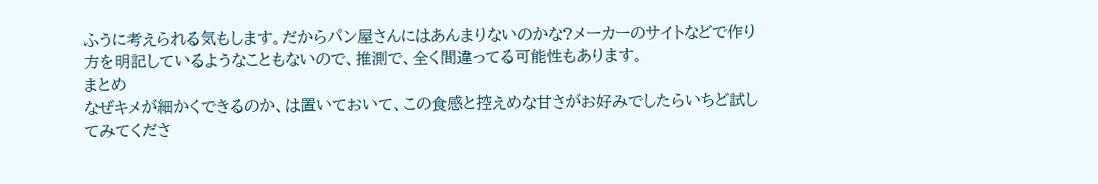ふうに考えられる気もします。だからパン屋さんにはあんまりないのかな?メーカーのサイトなどで作り方を明記しているようなこともないので、推測で、全く間違ってる可能性もあります。
まとめ
なぜキメが細かくできるのか、は置いておいて、この食感と控えめな甘さがお好みでしたらいちど試してみてくださ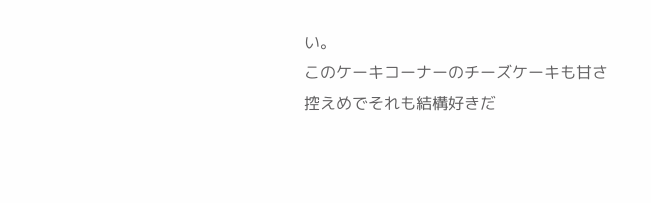い。
このケーキコーナーのチーズケーキも甘さ控えめでそれも結構好きだ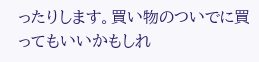ったりします。買い物のついでに買ってもいいかもしれ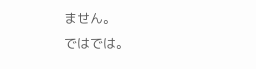ません。
ではでは。